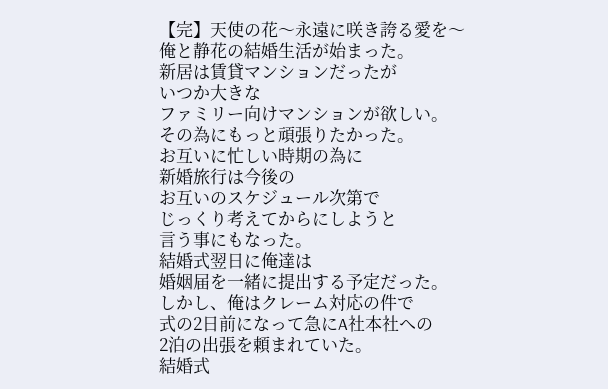【完】天使の花〜永遠に咲き誇る愛を〜
俺と静花の結婚生活が始まった。
新居は賃貸マンションだったが
いつか大きな
ファミリー向けマンションが欲しい。
その為にもっと頑張りたかった。
お互いに忙しい時期の為に
新婚旅行は今後の
お互いのスケジュール次第で
じっくり考えてからにしようと
言う事にもなった。
結婚式翌日に俺達は
婚姻届を一緒に提出する予定だった。
しかし、俺はクレーム対応の件で
式の2日前になって急にA社本社への
2泊の出張を頼まれていた。
結婚式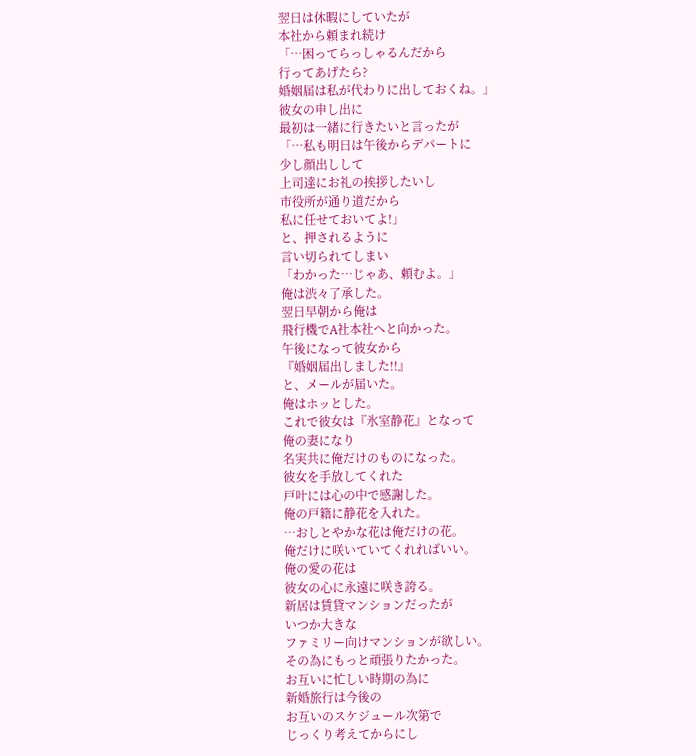翌日は休暇にしていたが
本社から頼まれ続け
「…困ってらっしゃるんだから
行ってあげたら?
婚姻届は私が代わりに出しておくね。」
彼女の申し出に
最初は一緒に行きたいと言ったが
「…私も明日は午後からデパートに
少し顔出しして
上司達にお礼の挨拶したいし
市役所が通り道だから
私に任せておいてよ!」
と、押されるように
言い切られてしまい
「わかった…じゃあ、頼むよ。」
俺は渋々了承した。
翌日早朝から俺は
飛行機でA社本社へと向かった。
午後になって彼女から
『婚姻届出しました!!』
と、メールが届いた。
俺はホッとした。
これで彼女は『氷室静花』となって
俺の妻になり
名実共に俺だけのものになった。
彼女を手放してくれた
戸叶には心の中で感謝した。
俺の戸籍に静花を入れた。
…おしとやかな花は俺だけの花。
俺だけに咲いていてくれればいい。
俺の愛の花は
彼女の心に永遠に咲き誇る。
新居は賃貸マンションだったが
いつか大きな
ファミリー向けマンションが欲しい。
その為にもっと頑張りたかった。
お互いに忙しい時期の為に
新婚旅行は今後の
お互いのスケジュール次第で
じっくり考えてからにし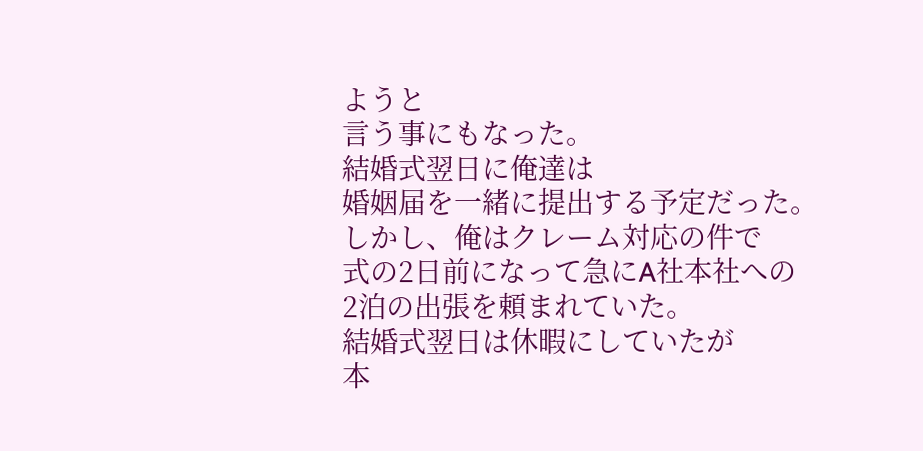ようと
言う事にもなった。
結婚式翌日に俺達は
婚姻届を一緒に提出する予定だった。
しかし、俺はクレーム対応の件で
式の2日前になって急にA社本社への
2泊の出張を頼まれていた。
結婚式翌日は休暇にしていたが
本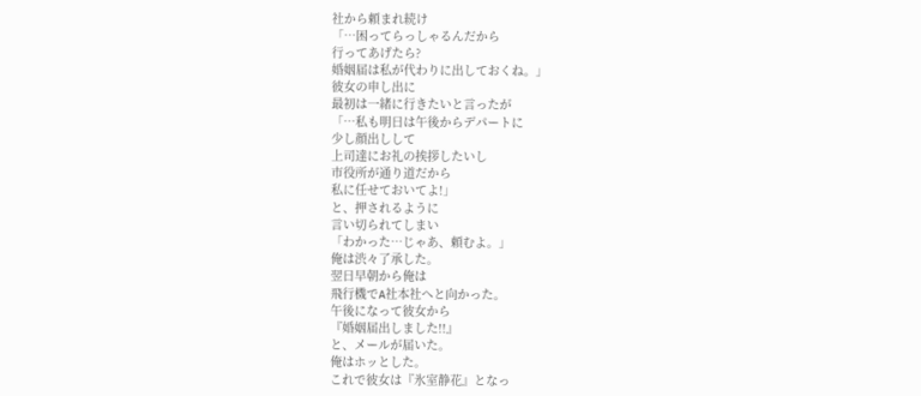社から頼まれ続け
「…困ってらっしゃるんだから
行ってあげたら?
婚姻届は私が代わりに出しておくね。」
彼女の申し出に
最初は一緒に行きたいと言ったが
「…私も明日は午後からデパートに
少し顔出しして
上司達にお礼の挨拶したいし
市役所が通り道だから
私に任せておいてよ!」
と、押されるように
言い切られてしまい
「わかった…じゃあ、頼むよ。」
俺は渋々了承した。
翌日早朝から俺は
飛行機でA社本社へと向かった。
午後になって彼女から
『婚姻届出しました!!』
と、メールが届いた。
俺はホッとした。
これで彼女は『氷室静花』となっ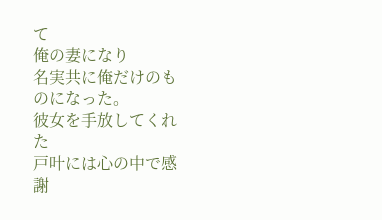て
俺の妻になり
名実共に俺だけのものになった。
彼女を手放してくれた
戸叶には心の中で感謝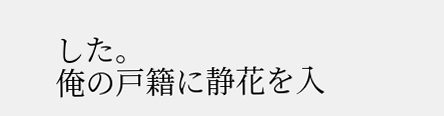した。
俺の戸籍に静花を入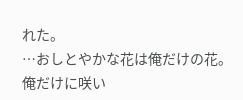れた。
…おしとやかな花は俺だけの花。
俺だけに咲い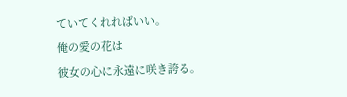ていてくれればいい。
俺の愛の花は
彼女の心に永遠に咲き誇る。